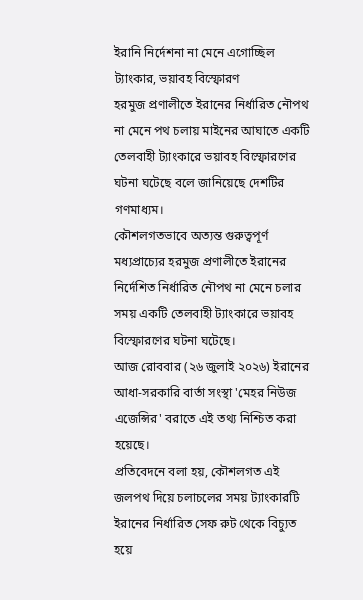ইরানি নির্দেশনা না মেনে এগোচ্ছিল ট্যাংকার, ভয়াবহ বিস্ফোরণ
হরমুজ প্রণালীতে ইরানের নির্ধারিত নৌপথ না মেনে পথ চলায় মাইনের আঘাতে একটি তেলবাহী ট্যাংকারে ভয়াবহ বিস্ফোরণের ঘটনা ঘটেছে বলে জানিয়েছে দেশটির গণমাধ্যম।
কৌশলগতভাবে অত্যন্ত গুরুত্বপূর্ণ মধ্যপ্রাচ্যের হরমুজ প্রণালীতে ইরানের নির্দেশিত নির্ধারিত নৌপথ না মেনে চলার সময় একটি তেলবাহী ট্যাংকারে ভয়াবহ বিস্ফোরণের ঘটনা ঘটেছে।
আজ রোববার (২৬ জুলাই ২০২৬) ইরানের আধা-সরকারি বার্তা সংস্থা 'মেহর নিউজ এজেন্সির' বরাতে এই তথ্য নিশ্চিত করা হয়েছে।
প্রতিবেদনে বলা হয়, কৌশলগত এই জলপথ দিয়ে চলাচলের সময় ট্যাংকারটি ইরানের নির্ধারিত সেফ রুট থেকে বিচ্যুত হয়ে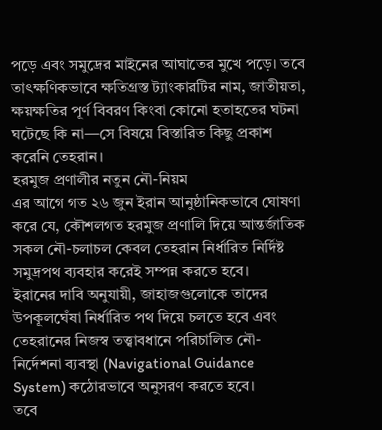পড়ে এবং সমুদ্রের মাইনের আঘাতের মুখে পড়ে। তবে তাৎক্ষণিকভাবে ক্ষতিগ্রস্ত ট্যাংকারটির নাম, জাতীয়তা, ক্ষয়ক্ষতির পূর্ণ বিবরণ কিংবা কোনো হতাহতের ঘটনা ঘটেছে কি না—সে বিষয়ে বিস্তারিত কিছু প্রকাশ করেনি তেহরান।
হরমুজ প্রণালীর নতুন নৌ-নিয়ম
এর আগে গত ২৬ জুন ইরান আনুষ্ঠানিকভাবে ঘোষণা করে যে, কৌশলগত হরমুজ প্রণালি দিয়ে আন্তর্জাতিক সকল নৌ-চলাচল কেবল তেহরান নির্ধারিত নির্দিষ্ট সমুদ্রপথ ব্যবহার করেই সম্পন্ন করতে হবে।
ইরানের দাবি অনুযায়ী, জাহাজগুলোকে তাদের উপকূলঘেঁষা নির্ধারিত পথ দিয়ে চলতে হবে এবং তেহরানের নিজস্ব তত্ত্বাবধানে পরিচালিত নৌ-নির্দেশনা ব্যবস্থা (Navigational Guidance System) কঠোরভাবে অনুসরণ করতে হবে।
তবে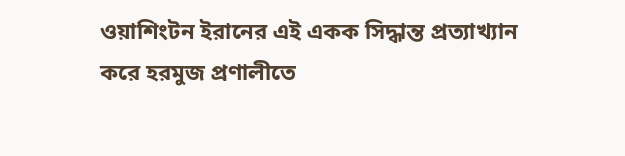ওয়াশিংটন ইরানের এই একক সিদ্ধান্ত প্রত্যাখ্যান করে হরমুজ প্রণালীতে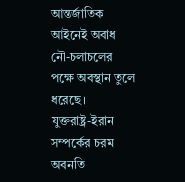আন্তর্জাতিক আইনেই অবাধ নৌ-চলাচলের পক্ষে অবস্থান তুলে ধরেছে।
যুক্তরাষ্ট্র-ইরান সম্পর্কের চরম অবনতি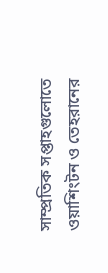সাম্প্রতিক সপ্তাহগুলোতে ওয়াশিংটন ও তেহরানের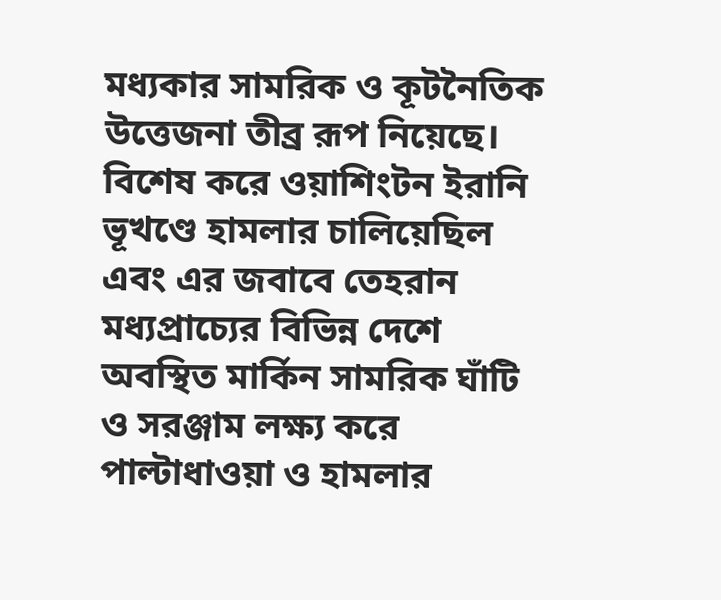মধ্যকার সামরিক ও কূটনৈতিক উত্তেজনা তীব্র রূপ নিয়েছে। বিশেষ করে ওয়াশিংটন ইরানি ভূখণ্ডে হামলার চালিয়েছিল এবং এর জবাবে তেহরান মধ্যপ্রাচ্যের বিভিন্ন দেশে অবস্থিত মার্কিন সামরিক ঘাঁটি ও সরঞ্জাম লক্ষ্য করে পাল্টাধাওয়া ও হামলার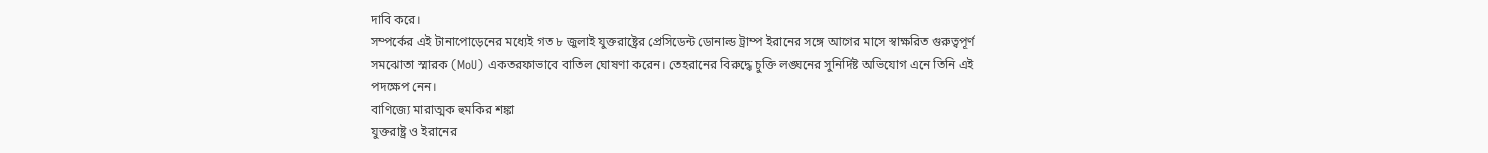দাবি করে।
সম্পর্কের এই টানাপোড়েনের মধ্যেই গত ৮ জুলাই যুক্তরাষ্ট্রের প্রেসিডেন্ট ডোনাল্ড ট্রাম্প ইরানের সঙ্গে আগের মাসে স্বাক্ষরিত গুরুত্বপূর্ণ সমঝোতা স্মারক (MoU) একতরফাভাবে বাতিল ঘোষণা করেন। তেহরানের বিরুদ্ধে চুক্তি লঙ্ঘনের সুনির্দিষ্ট অভিযোগ এনে তিনি এই পদক্ষেপ নেন।
বাণিজ্যে মারাত্মক হুমকির শঙ্কা
যুক্তরাষ্ট্র ও ইরানের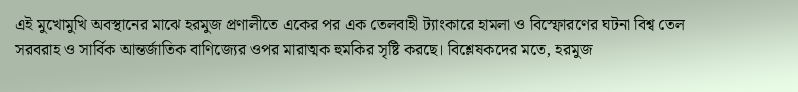এই মুখোমুখি অবস্থানের মাঝে হরমুজ প্রণালীতে একের পর এক তেলবাহী ট্যাংকারে হামলা ও বিস্ফোরণের ঘটনা বিশ্ব তেল সরবরাহ ও সার্বিক আন্তর্জাতিক বাণিজ্যের ওপর মারাত্মক হুমকির সৃষ্টি করছে। বিশ্লেষকদের মতে, হরমুজ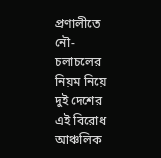প্রণালীতে নৌ-চলাচলের নিয়ম নিয়ে দুই দেশের এই বিরোধ আঞ্চলিক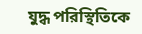যুদ্ধ পরিস্থিতিকে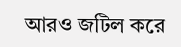আরও জটিল করে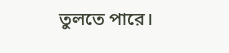তুলতে পারে।